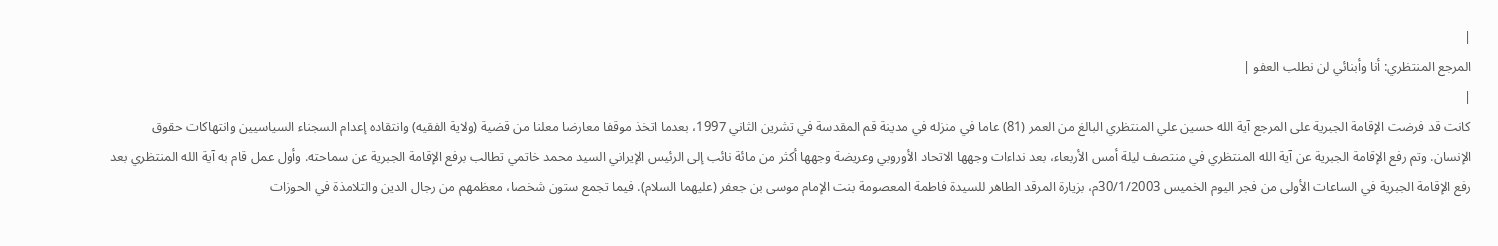|
المرجع المنتظري: أنا وأبنائي لن نطلب العفو |
|
كانت قد فرضت الإقامة الجبرية على المرجع آية الله حسين علي المنتظري البالغ من العمر (81) عاما في منزله في مدينة قم المقدسة في تشرين الثاني 1997، بعدما اتخذ موقفا معارضا معلنا من قضية (ولاية الفقيه) وانتقاده إعدام السجناء السياسيين وانتهاكات حقوق الإنسان. وتم رفع الإقامة الجبرية عن آية الله المنتظري في منتصف ليلة أمس الأربعاء، بعد نداءات وجهها الاتحاد الأوروبي وعريضة وجهها أكثر من مائة نائب إلى الرئيس الإيراني السيد محمد خاتمي تطالب برفع الإقامة الجبرية عن سماحته. وأول عمل قام به آية الله المنتظري بعد رفع الإقامة الجبرية في الساعات الأولى من فجر اليوم الخميس 30/1/2003م، بزيارة المرقد الطاهر للسيدة فاطمة المعصومة بنت الإمام موسى بن جعفر (عليهما السلام). فيما تجمع ستون شخصا، معظمهم من رجال الدين والتلامذة في الحوزات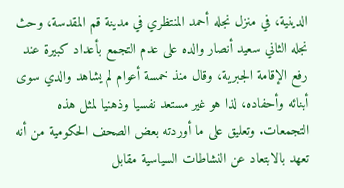الدينية، في منزل نجله أحمد المنتظري في مدينة قم المقدسة، وحث نجله الثاني سعيد أنصار والده على عدم التجمع بأعداد كبيرة عند رفع الإقامة الجبرية، وقال منذ خمسة أعوام لم يشاهد والدي سوى أبنائه وأحفاده، لذا هو غير مستعد نفسيا وذهنيا لمثل هذه التجمعات. وتعليق على ما أوردته بعض الصحف الحكومية من أنه تعهد بالابتعاد عن النشاطات السياسية مقابل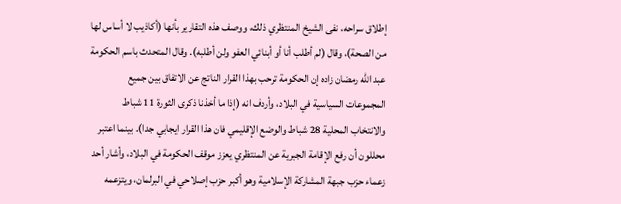إطلاق سراحه، نفى الشيخ المنتظري ذلك، ووصف هذه التقارير بأنها (أكاذيب لا أساس لها من الصحة)، وقال (لم أطلب أنا أو أبنائي العفو ولن أطلبه). وقال المتحدث باسم الحكومة عبد الله رمضان زاده إن الحكومة ترحب بهذا القرار الناتج عن الاتفاق بين جميع المجموعات السياسية في البلاد، وأردف انه (إذا ما أخذنا ذكرى الثورة 11 شباط والانتخاب المحلية 28 شباط والوضع الإقليمي فان هذا القرار ايجابي جدا). بينما اعتبر محللون أن رفع الإقامة الجبرية عن المنتظري يعزز موقف الحكومة في البلاد، وأشار أحد زعماء حزب جبهة المشاركة الإسلامية وهو أكبر حزب إصلاحي في البرلمان، ويتزعمه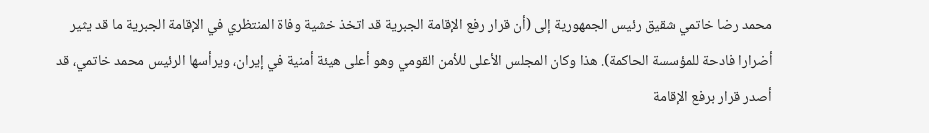محمد رضا خاتمي شقيق رئيس الجمهورية إلى (أن قرار رفع الإقامة الجبرية قد اتخذ خشية وفاة المنتظري في الإقامة الجبرية ما قد يثير أضرارا فادحة للمؤسسة الحاكمة). هذا وكان المجلس الأعلى للأمن القومي وهو أعلى هيئة أمنية في إيران، ويرأسها الرئيس محمد خاتمي، قد أصدر قرار برفع الإقامة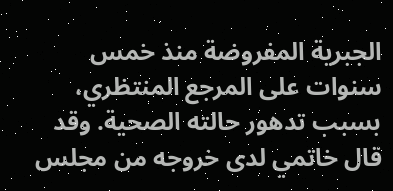الجبرية المفروضة منذ خمس سنوات على المرجع المنتظري، بسبب تدهور حالته الصحية. وقد قال خاتمي لدى خروجه من مجلس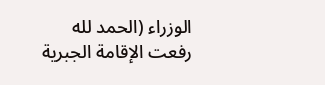الوزراء (الحمد لله رفعت الإقامة الجبرية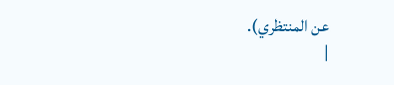عن المنتظري).
|